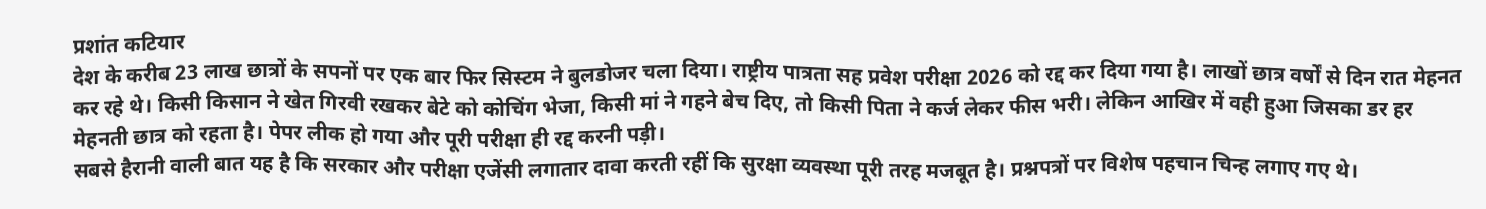प्रशांत कटियार
देश के करीब 23 लाख छात्रों के सपनों पर एक बार फिर सिस्टम ने बुलडोजर चला दिया। राष्ट्रीय पात्रता सह प्रवेश परीक्षा 2026 को रद्द कर दिया गया है। लाखों छात्र वर्षों से दिन रात मेहनत कर रहे थे। किसी किसान ने खेत गिरवी रखकर बेटे को कोचिंग भेजा, किसी मां ने गहने बेच दिए, तो किसी पिता ने कर्ज लेकर फीस भरी। लेकिन आखिर में वही हुआ जिसका डर हर मेहनती छात्र को रहता है। पेपर लीक हो गया और पूरी परीक्षा ही रद्द करनी पड़ी।
सबसे हैरानी वाली बात यह है कि सरकार और परीक्षा एजेंसी लगातार दावा करती रहीं कि सुरक्षा व्यवस्था पूरी तरह मजबूत है। प्रश्नपत्रों पर विशेष पहचान चिन्ह लगाए गए थे।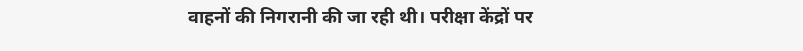वाहनों की निगरानी की जा रही थी। परीक्षा केंद्रों पर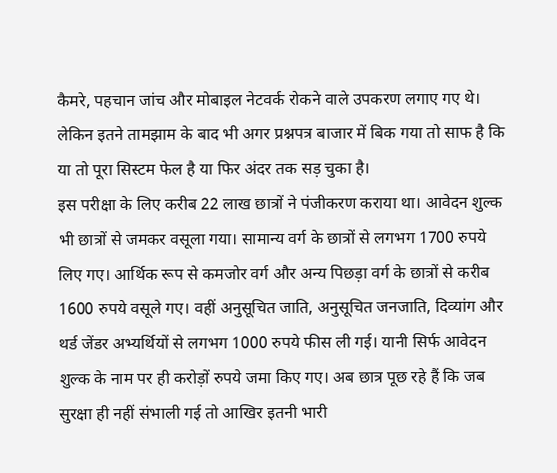कैमरे, पहचान जांच और मोबाइल नेटवर्क रोकने वाले उपकरण लगाए गए थे। लेकिन इतने तामझाम के बाद भी अगर प्रश्नपत्र बाजार में बिक गया तो साफ है कि या तो पूरा सिस्टम फेल है या फिर अंदर तक सड़ चुका है।
इस परीक्षा के लिए करीब 22 लाख छात्रों ने पंजीकरण कराया था। आवेदन शुल्क भी छात्रों से जमकर वसूला गया। सामान्य वर्ग के छात्रों से लगभग 1700 रुपये लिए गए। आर्थिक रूप से कमजोर वर्ग और अन्य पिछड़ा वर्ग के छात्रों से करीब 1600 रुपये वसूले गए। वहीं अनुसूचित जाति, अनुसूचित जनजाति, दिव्यांग और थर्ड जेंडर अभ्यर्थियों से लगभग 1000 रुपये फीस ली गई। यानी सिर्फ आवेदन शुल्क के नाम पर ही करोड़ों रुपये जमा किए गए। अब छात्र पूछ रहे हैं कि जब सुरक्षा ही नहीं संभाली गई तो आखिर इतनी भारी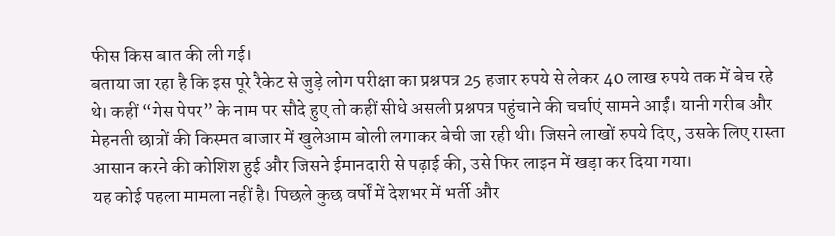फीस किस बात की ली गई।
बताया जा रहा है कि इस पूरे रैकेट से जुड़े लोग परीक्षा का प्रश्नपत्र 25 हजार रुपये से लेकर 40 लाख रुपये तक में बेच रहे थे। कहीं “गेस पेपर” के नाम पर सौदे हुए तो कहीं सीधे असली प्रश्नपत्र पहुंचाने की चर्चाएं सामने आईं। यानी गरीब और मेहनती छात्रों की किस्मत बाजार में खुलेआम बोली लगाकर बेची जा रही थी। जिसने लाखों रुपये दिए, उसके लिए रास्ता आसान करने की कोशिश हुई और जिसने ईमानदारी से पढ़ाई की, उसे फिर लाइन में खड़ा कर दिया गया।
यह कोई पहला मामला नहीं है। पिछले कुछ वर्षों में देशभर में भर्ती और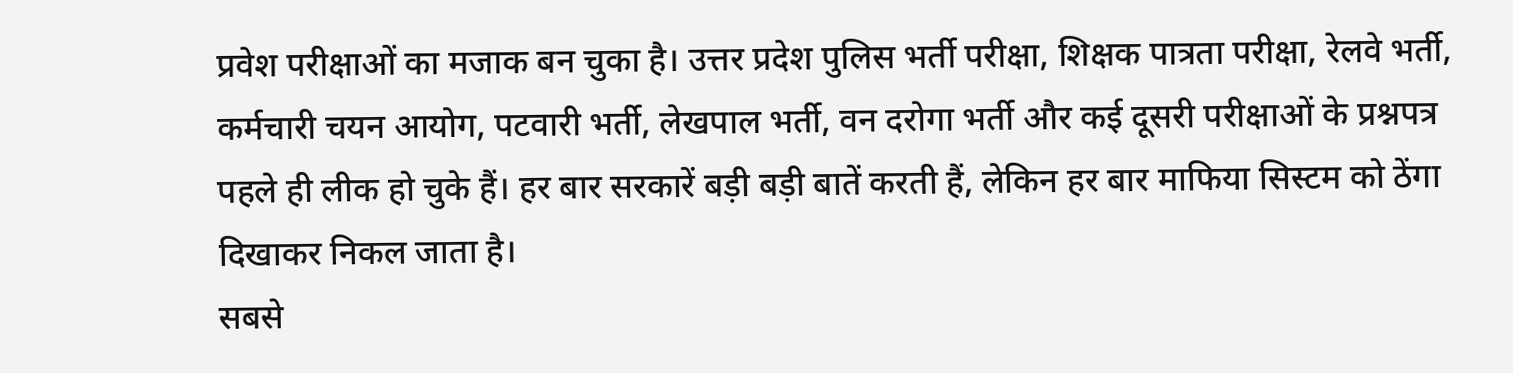प्रवेश परीक्षाओं का मजाक बन चुका है। उत्तर प्रदेश पुलिस भर्ती परीक्षा, शिक्षक पात्रता परीक्षा, रेलवे भर्ती, कर्मचारी चयन आयोग, पटवारी भर्ती, लेखपाल भर्ती, वन दरोगा भर्ती और कई दूसरी परीक्षाओं के प्रश्नपत्र पहले ही लीक हो चुके हैं। हर बार सरकारें बड़ी बड़ी बातें करती हैं, लेकिन हर बार माफिया सिस्टम को ठेंगा दिखाकर निकल जाता है।
सबसे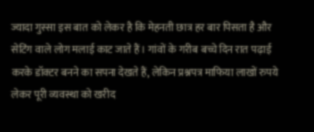ज्यादा गुस्सा इस बात को लेकर है कि मेहनती छात्र हर बार पिसता है और सेटिंग वाले लोग मलाई काट जाते हैं। गांवों के गरीब बच्चे दिन रात पढ़ाई करके डॉक्टर बनने का सपना देखते हैं, लेकिन प्रश्नपत्र माफिया लाखों रुपये लेकर पूरी व्यवस्था को खरीद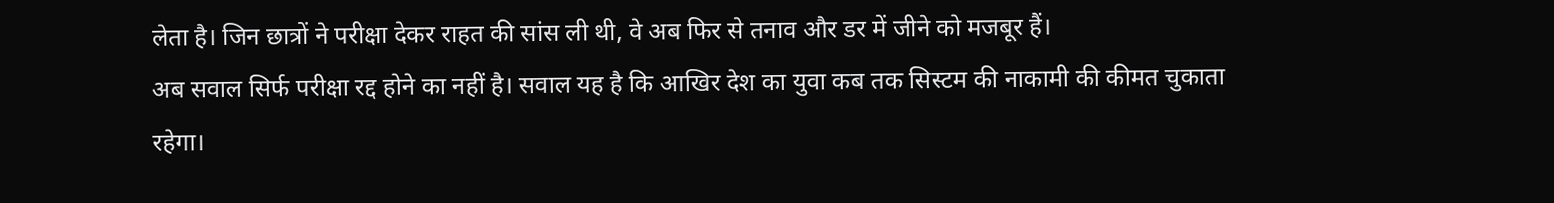लेता है। जिन छात्रों ने परीक्षा देकर राहत की सांस ली थी, वे अब फिर से तनाव और डर में जीने को मजबूर हैं।
अब सवाल सिर्फ परीक्षा रद्द होने का नहीं है। सवाल यह है कि आखिर देश का युवा कब तक सिस्टम की नाकामी की कीमत चुकाता रहेगा।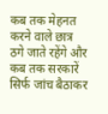कब तक मेहनत करने वाले छात्र ठगे जाते रहेंगे और कब तक सरकारें सिर्फ जांच बैठाकर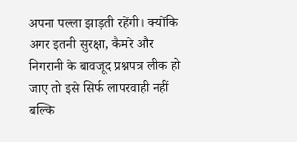अपना पल्ला झाड़ती रहेंगी। क्योंकि अगर इतनी सुरक्षा, कैमरे और निगरानी के बावजूद प्रश्नपत्र लीक हो जाए तो इसे सिर्फ लापरवाही नहीं बल्कि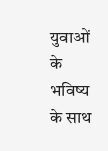युवाओं के भविष्य के साथ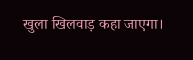खुला खिलवाड़ कहा जाएगा।